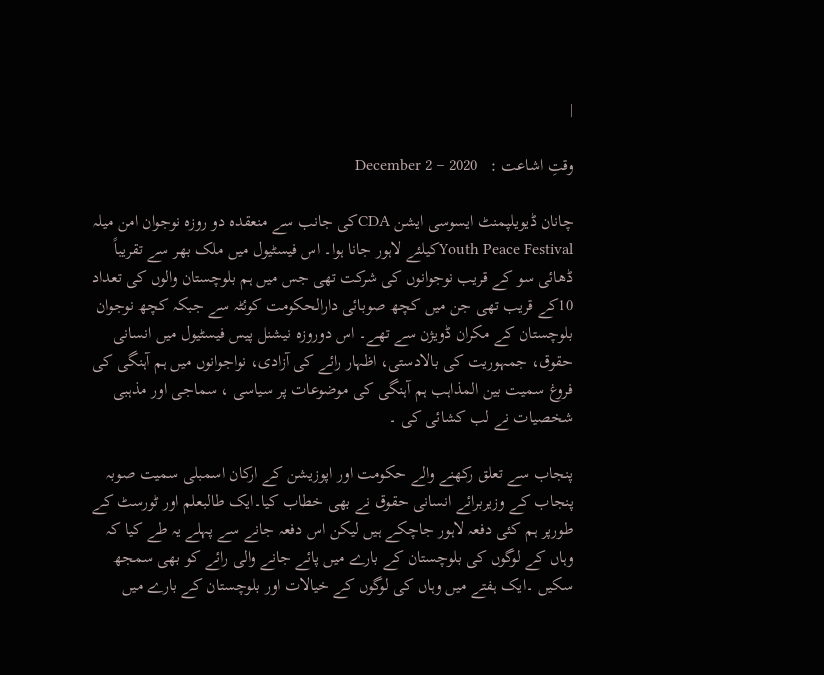|

وقتِ اشاعت :   December 2 – 2020

چانان ڈیویلپمنٹ ایسوسی ایشن CDAکی جانب سے منعقدہ دو روزہ نوجوان امن میلہ Youth Peace Festivalکیلئے لاہور جانا ہوا۔ اس فیسٹیول میں ملک بھر سے تقریباً ڈھائی سو کے قریب نوجوانوں کی شرکت تھی جس میں ہم بلوچستان والوں کی تعداد 10کے قریب تھی جن میں کچھ صوبائی دارالحکومت کوئٹہ سے جبکہ کچھ نوجوان بلوچستان کے مکران ڈویژن سے تھے۔ اس دوروزہ نیشنل پیس فیسٹیول میں انسانی حقوق، جمہوریت کی بالادستی، اظہار رائے کی آزادی، نواجوانوں میں ہم آہنگی کی فروغ سمیت بین المذاہب ہم آہنگی کی موضوعات پر سیاسی ، سماجی اور مذہبی شخصیات نے لب کشائی کی ۔

پنجاب سے تعلق رکھنے والے حکومت اور اپوزیشن کے ارکان اسمبلی سمیت صوبہ پنجاب کے وزیربرائے انسانی حقوق نے بھی خطاب کیا۔ایک طالبعلم اور ٹورسٹ کے طورپر ہم کئی دفعہ لاہور جاچکے ہیں لیکن اس دفعہ جانے سے پہلے یہ طے کیا کہ وہاں کے لوگوں کی بلوچستان کے بارے میں پائے جانے والی رائے کو بھی سمجھ سکیں ۔ایک ہفتے میں وہاں کی لوگوں کے خیالات اور بلوچستان کے بارے میں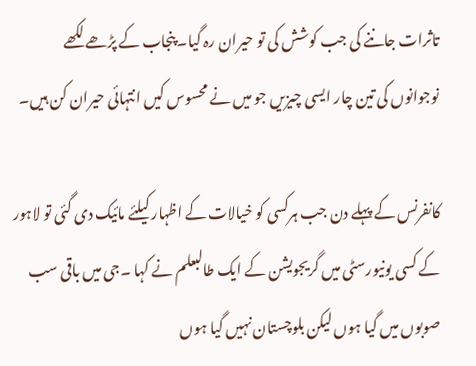تاثرات جاننے کی جب کوشش کی تو حیران رہ گیا۔ پنجاب کے پڑھے لکھے نوجوانوں کی تین چار ایسی چیزیں جو میں نے محسوس کیں انتہائی حیران کن ہیں۔

کانفرنس کے پہلے دن جب ہرکسی کو خیالات کے اظہار کیلئے مائیک دی گئی تو لاہور کے کسی یونیورسٹی میں گریجویشن کے ایک طالبعلم نے کہا ۔جی میں باقی سب صوبوں میں گیا ہوں لیکن بلوچستان نہیں گیا ہوں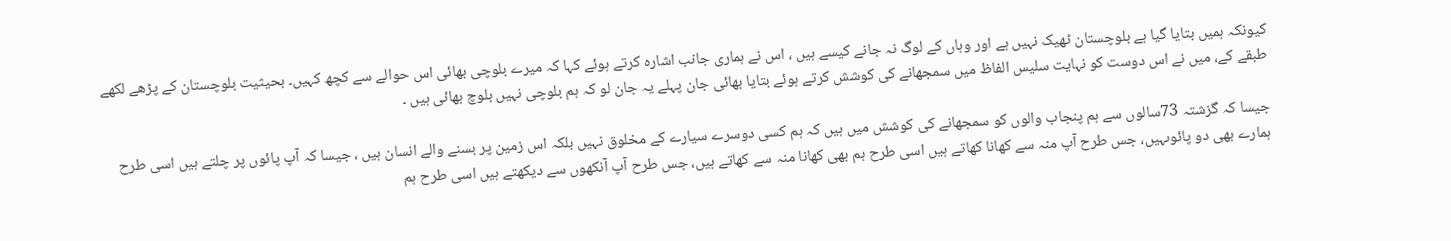کیونکہ ہمیں بتایا گیا ہے بلوچستان ٹھیک نہیں ہے اور وہاں کے لوگ نہ جانے کیسے ہیں ، اس نے ہماری جانب اشارہ کرتے ہوئے کہا کہ میرے بلوچی بھائی اس حوالے سے کچھ کہیں۔ بحیثیت بلوچستان کے پڑھے لکھے طبقے کے، میں نے اس دوست کو نہایت سلیس الفاظ میں سمجھانے کی کوشش کرتے ہوئے بتایا بھائی جان پہلے یہ جان لو کہ ہم بلوچی نہیں بلوچ بھائی ہیں ۔

جیسا کہ گزشتہ 73سالوں سے ہم پنجاب والوں کو سمجھانے کی کوشش میں ہیں کہ ہم کسی دوسرے سیارے کے مخلوق نہیں بلکہ اس زمین پر بسنے والے انسان ہیں ، جیسا کہ آپ پائوں پر چلتے ہیں اسی طرح ہمارے بھی دو پائوںہیں، جس طرح آپ منہ سے کھانا کھاتے ہیں اسی طرح ہم بھی کھانا منہ سے کھاتے ہیں، جس طرح آپ آنکھوں سے دیکھتے ہیں اسی طرح ہم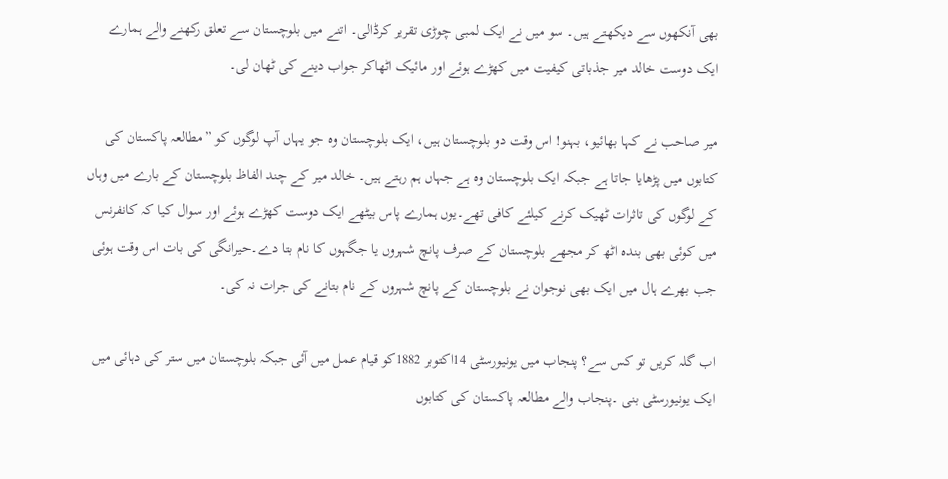بھی آنکھوں سے دیکھتے ہیں۔ سو میں نے ایک لمبی چوڑی تقریر کرڈالی۔ اتنے میں بلوچستان سے تعلق رکھنے والے ہمارے ایک دوست خالد میر جذباتی کیفیت میں کھڑے ہوئے اور مائیک اٹھاکر جواب دینے کی ٹھان لی۔

میر صاحب نے کہا بھائیو، بہنو! اس وقت دو بلوچستان ہیں، ایک بلوچستان وہ جو یہاں آپ لوگوں کو ”مطالعہ پاکستان کی کتابوں میں پڑھایا جاتا ہے جبکہ ایک بلوچستان وہ ہے جہاں ہم رہتے ہیں۔ خالد میر کے چند الفاظ بلوچستان کے بارے میں وہاں کے لوگوں کی تاثرات ٹھیک کرنے کیلئے کافی تھے۔یوں ہمارے پاس بیٹھے ایک دوست کھڑے ہوئے اور سوال کیا کہ کانفرنس میں کوئی بھی بندہ اٹھ کر مجھے بلوچستان کے صرف پانچ شہروں یا جگہوں کا نام بتا دے۔حیرانگی کی بات اس وقت ہوئی جب بھرے ہال میں ایک بھی نوجوان نے بلوچستان کے پانچ شہروں کے نام بتانے کی جرات نہ کی۔

اب گلہ کریں تو کس سے؟ پنجاب میں یونیورسٹی 14اکتوبر 1882کو قیام عمل میں آئی جبکہ بلوچستان میں ستر کی دہائی میں ایک یونیورسٹی بنی ۔پنجاب والے مطالعہ پاکستان کی کتابوں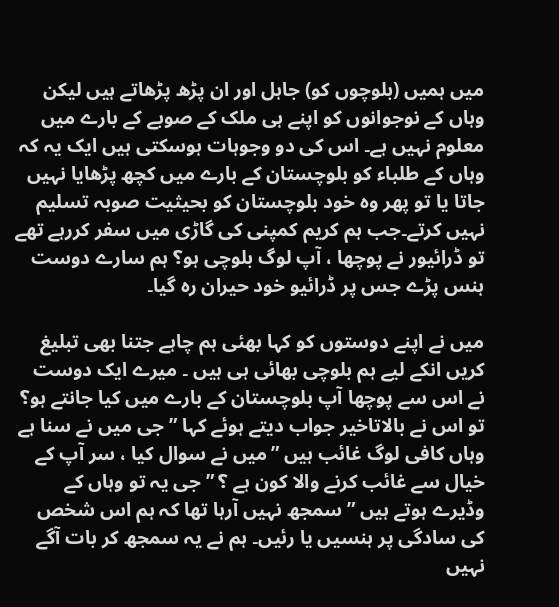میں ہمیں (بلوچوں کو) جاہل اور ان پڑھ پڑھاتے ہیں لیکن وہاں کے نوجوانوں کو اپنے ہی ملک کے صوبے کے بارے میں معلوم نہیں ہے۔ اس کی دو وجوہات ہوسکتی ہیں ایک یہ کہ وہاں کے طلباء کو بلوچستان کے بارے میں کچھ پڑھایا نہیں جاتا یا تو پھر وہ خود بلوچستان کو بحیثیت صوبہ تسلیم نہیں کرتے۔جب ہم کریم کمپنی کی گاڑی میں سفر کررہے تھے تو ڈرائیور نے پوچھا ، آپ لوگ بلوچی ہو؟ ہم سارے دوست ہنس پڑے جس پر ڈرائیو خود حیران رہ گیا۔

میں نے اپنے دوستوں کو کہا بھئی ہم چاہے جتنا بھی تبلیغ کریں انکے لیے ہم بلوچی بھائی ہی ہیں ۔ میرے ایک دوست نے اس سے پوچھا آپ بلوچستان کے بارے میں کیا جانتے ہو؟ تو اس نے بالاتاخیر جواب دیتے ہوئے کہا ”جی میں نے سنا ہے وہاں کافی لوگ غائب ہیں ”میں نے سوال کیا ، سر آپ کے خیال سے غائب کرنے والا کون ہے ؟ ”جی یہ تو وہاں کے وڈیرے ہوتے ہیں ” سمجھ نہیں آرہا تھا کہ ہم اس شخص کی سادگی پر ہنسیں یا رئیں۔ ہم نے یہ سمجھ کر بات آگے نہیں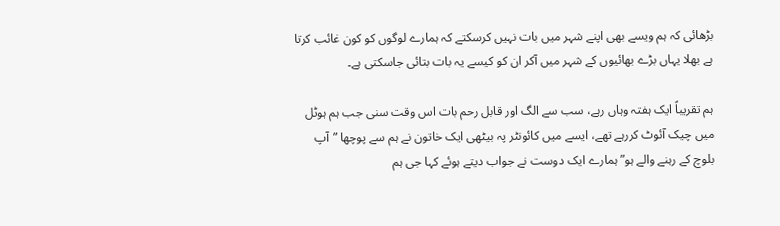بڑھائی کہ ہم ویسے بھی اپنے شہر میں بات نہیں کرسکتے کہ ہمارے لوگوں کو کون غائب کرتا ہے بھلا یہاں بڑے بھائیوں کے شہر میں آکر ان کو کیسے یہ بات بتائی جاسکتی ہے۔

ہم تقریباً ایک ہفتہ وہاں رہے، سب سے الگ اور قابل رحم بات اس وقت سنی جب ہم ہوٹل میں چیک آئوٹ کررہے تھے، ایسے میں کائونٹر پہ بیٹھی ایک خاتون نے ہم سے پوچھا ”آپ بلوچ کے رہنے والے ہو”ہمارے ایک دوست نے جواب دیتے ہوئے کہا جی ہم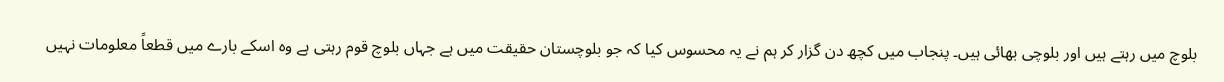بلوچ میں رہتے ہیں اور بلوچی بھائی ہیں۔ پنجاب میں کچھ دن گزار کر ہم نے یہ محسوس کیا کہ جو بلوچستان حقیقت میں ہے جہاں بلوچ قوم رہتی ہے وہ اسکے بارے میں قطعاً معلومات نہیں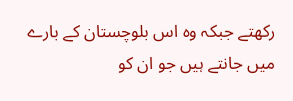رکھتے جبکہ وہ اس بلوچستان کے بارے میں جانتے ہیں جو ان کو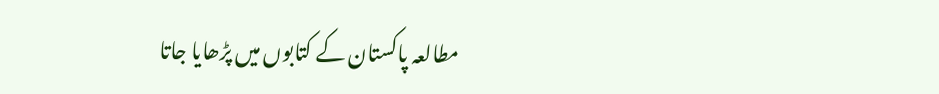مطالعہ پاکستان کے کتابوں میں پڑھایا جاتا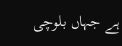ہے جہاں بلوچی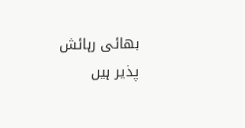بھائی رہائش پذیر ہیں